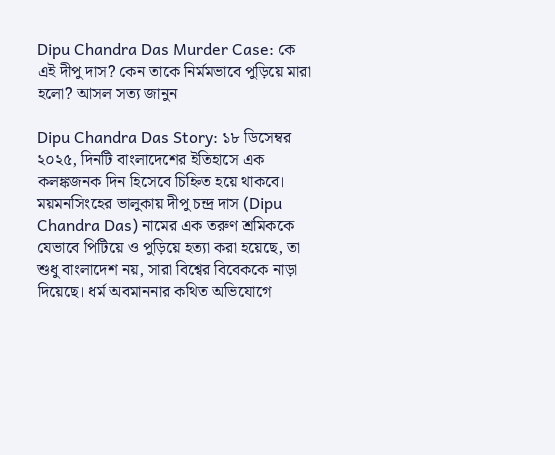Dipu Chandra Das Murder Case: কে এই দীপু দাস? কেন তাকে নির্মমভাবে পুড়িয়ে মারা হলো? আসল সত্য জানুন

Dipu Chandra Das Story: ১৮ ডিসেম্বর ২০২৫, দিনটি বাংলাদেশের ইতিহাসে এক কলঙ্কজনক দিন হিসেবে চিহ্নিত হয়ে থাকবে। ময়মনসিংহের ভালুকায় দীপু চন্দ্র দাস (Dipu Chandra Das) নামের এক তরুণ শ্রমিককে যেভাবে পিটিয়ে ও পুড়িয়ে হত্যা করা হয়েছে, তা শুধু বাংলাদেশ নয়, সারা বিশ্বের বিবেককে নাড়া দিয়েছে। ধর্ম অবমাননার কথিত অভিযোগে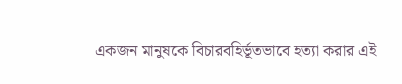একজন মানুষকে বিচারবহির্ভূতভাবে হত্যা করার এই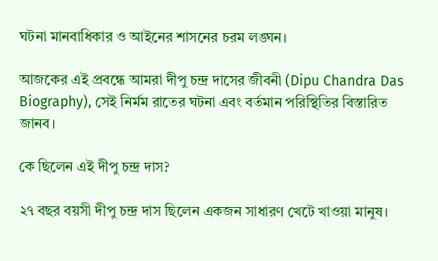ঘটনা মানবাধিকার ও আইনের শাসনের চরম লঙ্ঘন।

আজকের এই প্রবন্ধে আমরা দীপু চন্দ্র দাসের জীবনী (Dipu Chandra Das Biography), সেই নির্মম রাতের ঘটনা এবং বর্তমান পরিস্থিতির বিস্তারিত জানব।

কে ছিলেন এই দীপু চন্দ্র দাস?

২৭ বছর বয়সী দীপু চন্দ্র দাস ছিলেন একজন সাধারণ খেটে খাওয়া মানুষ।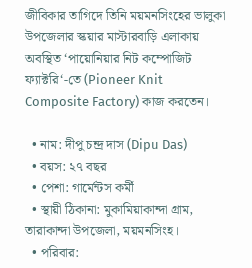জীবিকার তাগিদে তিনি ময়মনসিংহের ভালুকা উপজেলার স্কয়ার মাস্টারবাড়ি এলাকায় অবস্থিত ‘পায়োনিয়ার নিট কম্পোজিট ফ্যাক্টরি‘-তে (Pioneer Knit Composite Factory) কাজ করতেন।

  • নাম: দীপু চন্দ্র দাস (Dipu Das)
  • বয়স: ২৭ বছর
  • পেশা: গার্মেন্টস কর্মী
  • স্থায়ী ঠিকানা: মুকামিয়াকান্দা গ্রাম, তারাকান্দা উপজেলা, ময়মনসিংহ।
  • পরিবার: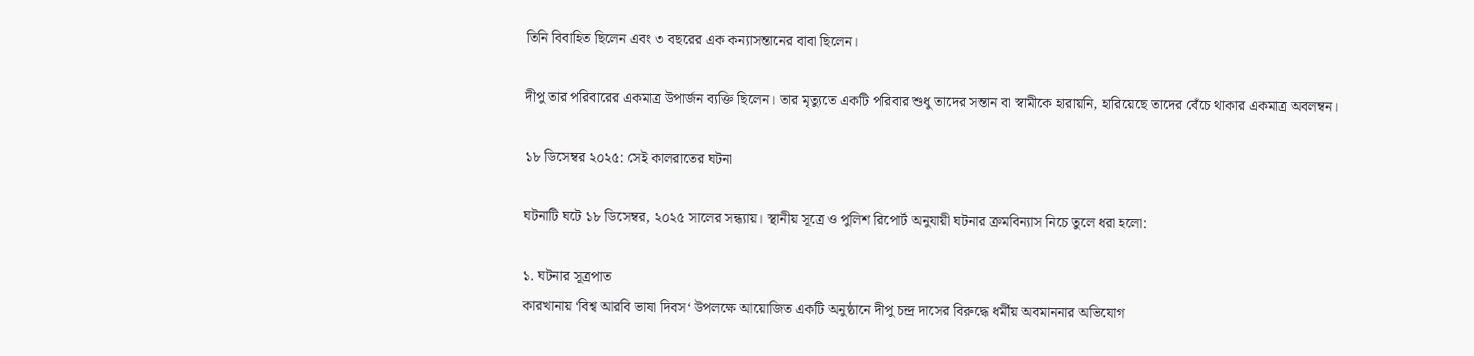তিনি বিবাহিত ছিলেন এবং ৩ বছরের এক কন্যাসন্তানের বাবা ছিলেন।

দীপু তার পরিবারের একমাত্র উপার্জন ব্যক্তি ছিলেন। তার মৃত্যুতে একটি পরিবার শুধু তাদের সন্তান বা স্বামীকে হারায়নি, হারিয়েছে তাদের বেঁচে থাকার একমাত্র অবলম্বন।

১৮ ডিসেম্বর ২০২৫: সেই কালরাতের ঘটনা

ঘটনাটি ঘটে ১৮ ডিসেম্বর, ২০২৫ সালের সন্ধ্যায়। স্থানীয় সূত্রে ও পুলিশ রিপোর্ট অনুযায়ী ঘটনার ক্রমবিন্যাস নিচে তুলে ধরা হলো:

১. ঘটনার সূত্রপাত
কারখানায় ‘বিশ্ব আরবি ভাষা দিবস‘ উপলক্ষে আয়োজিত একটি অনুষ্ঠানে দীপু চন্দ্র দাসের বিরুদ্ধে ধর্মীয় অবমাননার অভিযোগ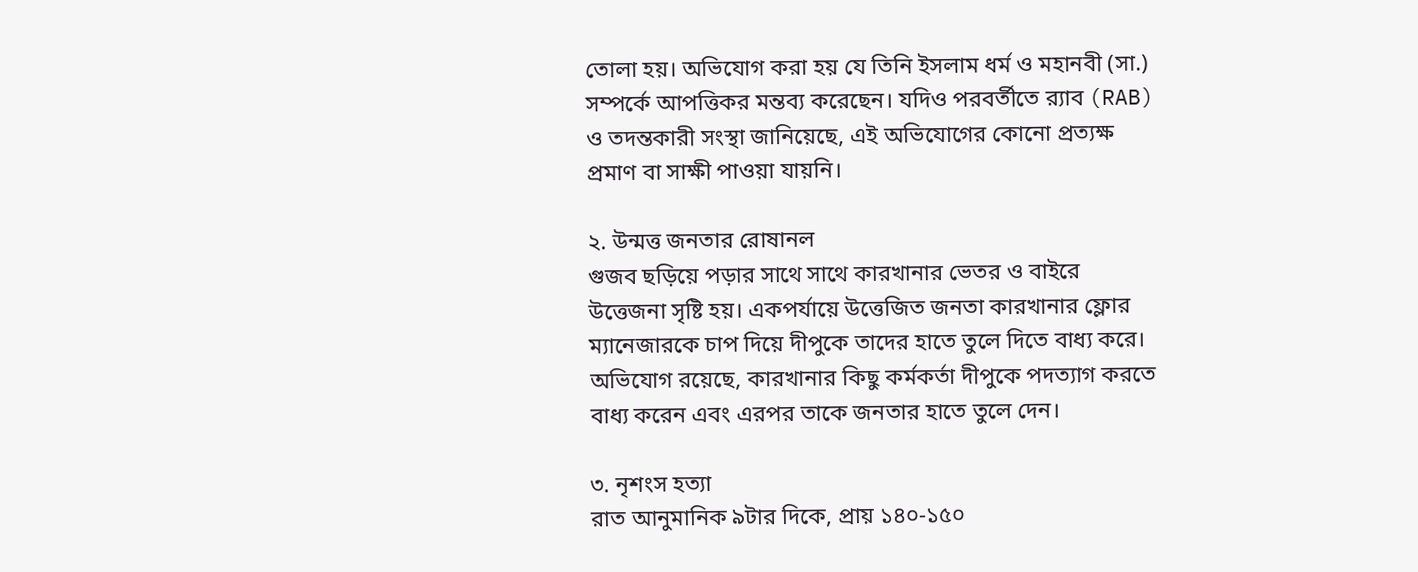তোলা হয়। অভিযোগ করা হয় যে তিনি ইসলাম ধর্ম ও মহানবী (সা.) সম্পর্কে আপত্তিকর মন্তব্য করেছেন। যদিও পরবর্তীতে র‍্যাব (RAB) ও তদন্তকারী সংস্থা জানিয়েছে, এই অভিযোগের কোনো প্রত্যক্ষ প্রমাণ বা সাক্ষী পাওয়া যায়নি।

২. উন্মত্ত জনতার রোষানল
গুজব ছড়িয়ে পড়ার সাথে সাথে কারখানার ভেতর ও বাইরে উত্তেজনা সৃষ্টি হয়। একপর্যায়ে উত্তেজিত জনতা কারখানার ফ্লোর ম্যানেজারকে চাপ দিয়ে দীপুকে তাদের হাতে তুলে দিতে বাধ্য করে। অভিযোগ রয়েছে, কারখানার কিছু কর্মকর্তা দীপুকে পদত্যাগ করতে বাধ্য করেন এবং এরপর তাকে জনতার হাতে তুলে দেন।

৩. নৃশংস হত্যা
রাত আনুমানিক ৯টার দিকে, প্রায় ১৪০-১৫০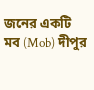জনের একটি মব (Mob) দীপুর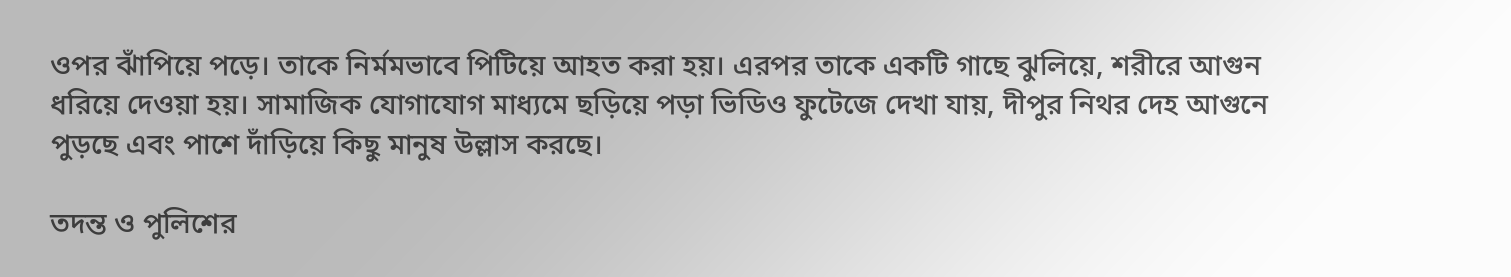ওপর ঝাঁপিয়ে পড়ে। তাকে নির্মমভাবে পিটিয়ে আহত করা হয়। এরপর তাকে একটি গাছে ঝুলিয়ে, শরীরে আগুন ধরিয়ে দেওয়া হয়। সামাজিক যোগাযোগ মাধ্যমে ছড়িয়ে পড়া ভিডিও ফুটেজে দেখা যায়, দীপুর নিথর দেহ আগুনে পুড়ছে এবং পাশে দাঁড়িয়ে কিছু মানুষ উল্লাস করছে।

তদন্ত ও পুলিশের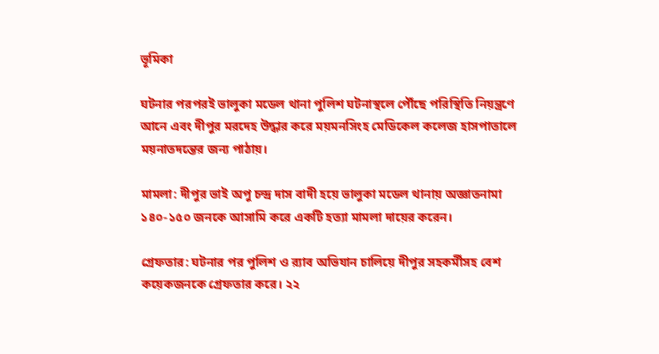ভূমিকা

ঘটনার পরপরই ভালুকা মডেল থানা পুলিশ ঘটনাস্থলে পৌঁছে পরিস্থিতি নিয়ন্ত্রণে আনে এবং দীপুর মরদেহ উদ্ধার করে ময়মনসিংহ মেডিকেল কলেজ হাসপাতালে ময়নাতদন্তের জন্য পাঠায়।

মামলা: দীপুর ভাই অপু চন্দ্র দাস বাদী হয়ে ভালুকা মডেল থানায় অজ্ঞাতনামা ১৪০-১৫০ জনকে আসামি করে একটি হত্যা মামলা দায়ের করেন।

গ্রেফতার: ঘটনার পর পুলিশ ও র‍্যাব অভিযান চালিয়ে দীপুর সহকর্মীসহ বেশ কয়েকজনকে গ্রেফতার করে। ২২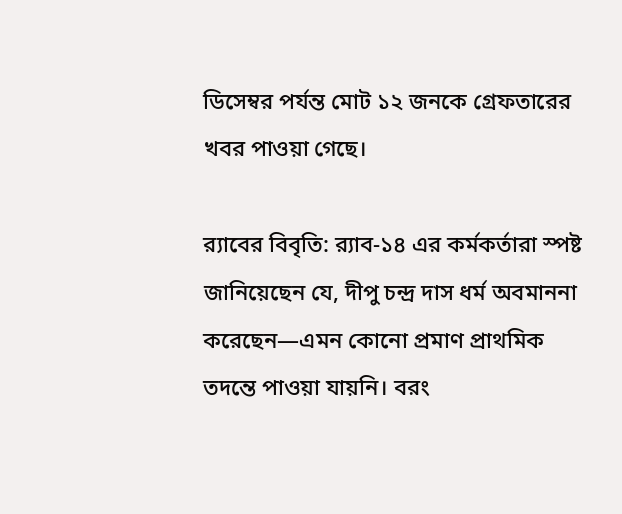ডিসেম্বর পর্যন্ত মোট ১২ জনকে গ্রেফতারের খবর পাওয়া গেছে।

র‍্যাবের বিবৃতি: র‍্যাব-১৪ এর কর্মকর্তারা স্পষ্ট জানিয়েছেন যে, দীপু চন্দ্র দাস ধর্ম অবমাননা করেছেন—এমন কোনো প্রমাণ প্রাথমিক তদন্তে পাওয়া যায়নি। বরং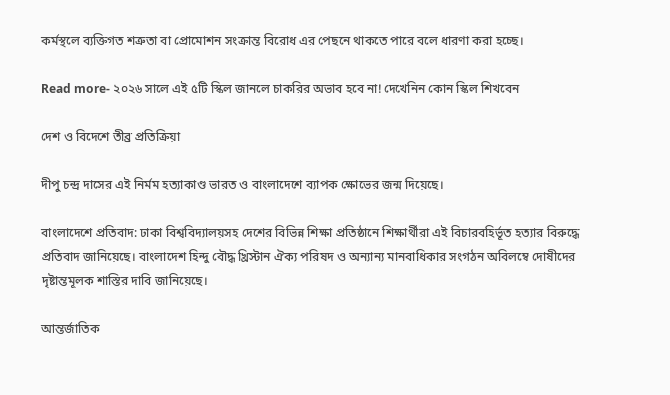কর্মস্থলে ব্যক্তিগত শত্রুতা বা প্রোমোশন সংক্রান্ত বিরোধ এর পেছনে থাকতে পারে বলে ধারণা করা হচ্ছে।

Read more- ২০২৬ সালে এই ৫টি স্কিল জানলে চাকরির অভাব হবে না! দেখেনিন কোন স্কিল শিখবেন

দেশ ও বিদেশে তীব্র প্রতিক্রিয়া

দীপু চন্দ্র দাসের এই নির্মম হত্যাকাণ্ড ভারত ও বাংলাদেশে ব্যাপক ক্ষোভের জন্ম দিয়েছে।

বাংলাদেশে প্রতিবাদ: ঢাকা বিশ্ববিদ্যালয়সহ দেশের বিভিন্ন শিক্ষা প্রতিষ্ঠানে শিক্ষার্থীরা এই বিচারবহির্ভূত হত্যার বিরুদ্ধে প্রতিবাদ জানিয়েছে। বাংলাদেশ হিন্দু বৌদ্ধ খ্রিস্টান ঐক্য পরিষদ ও অন্যান্য মানবাধিকার সংগঠন অবিলম্বে দোষীদের দৃষ্টান্তমূলক শাস্তির দাবি জানিয়েছে।

আন্তর্জাতিক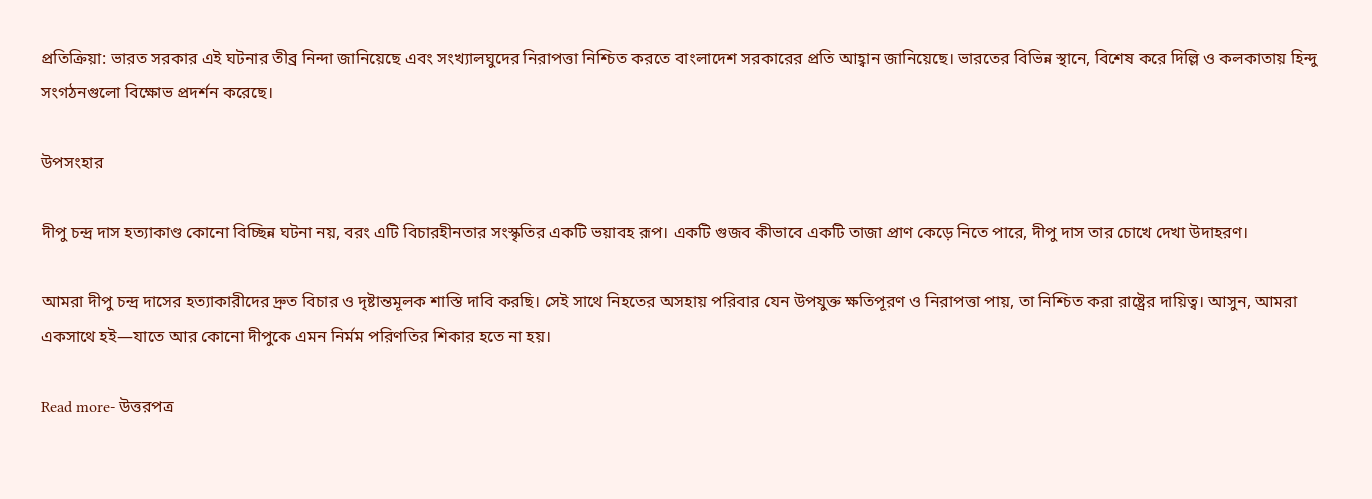প্রতিক্রিয়া: ভারত সরকার এই ঘটনার তীব্র নিন্দা জানিয়েছে এবং সংখ্যালঘুদের নিরাপত্তা নিশ্চিত করতে বাংলাদেশ সরকারের প্রতি আহ্বান জানিয়েছে। ভারতের বিভিন্ন স্থানে, বিশেষ করে দিল্লি ও কলকাতায় হিন্দু সংগঠনগুলো বিক্ষোভ প্রদর্শন করেছে।

উপসংহার

দীপু চন্দ্র দাস হত্যাকাণ্ড কোনো বিচ্ছিন্ন ঘটনা নয়, বরং এটি বিচারহীনতার সংস্কৃতির একটি ভয়াবহ রূপ। একটি গুজব কীভাবে একটি তাজা প্রাণ কেড়ে নিতে পারে, দীপু দাস তার চোখে দেখা উদাহরণ।

আমরা দীপু চন্দ্র দাসের হত্যাকারীদের দ্রুত বিচার ও দৃষ্টান্তমূলক শাস্তি দাবি করছি। সেই সাথে নিহতের অসহায় পরিবার যেন উপযুক্ত ক্ষতিপূরণ ও নিরাপত্তা পায়, তা নিশ্চিত করা রাষ্ট্রের দায়িত্ব। আসুন, আমরা একসাথে হই—যাতে আর কোনো দীপুকে এমন নির্মম পরিণতির শিকার হতে না হয়।

Read more- উত্তরপত্র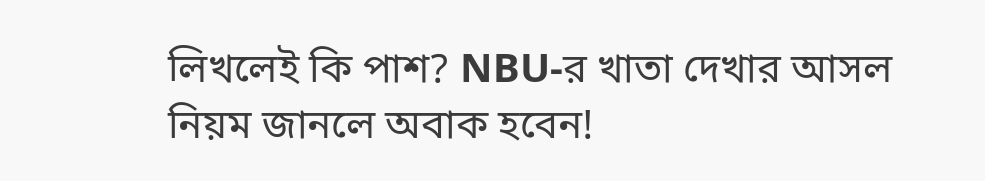লিখলেই কি পাশ? NBU-র খাতা দেখার আসল নিয়ম জানলে অবাক হবেন!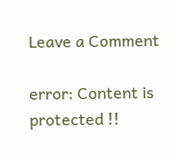Leave a Comment

error: Content is protected !!